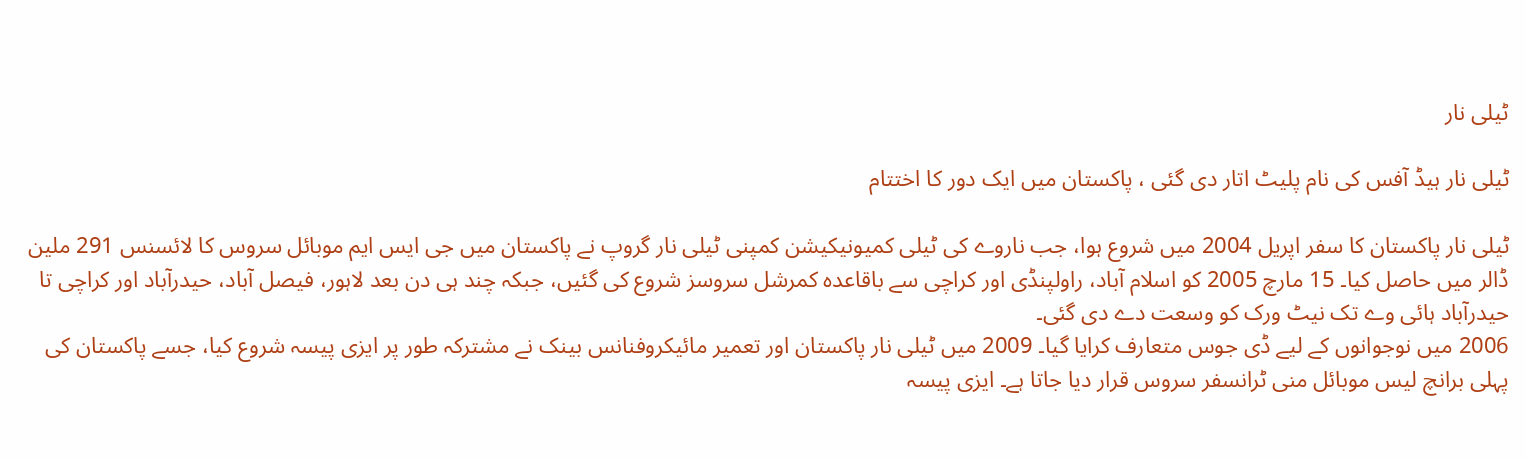ٹیلی نار

ٹیلی نار ہیڈ آفس کی نام پلیٹ اتار دی گئی ، پاکستان میں ایک دور کا اختتام

ٹیلی نار پاکستان کا سفر اپریل 2004 میں شروع ہوا، جب ناروے کی ٹیلی کمیونیکیشن کمپنی ٹیلی نار گروپ نے پاکستان میں جی ایس ایم موبائل سروس کا لائسنس 291 ملین ڈالر میں حاصل کیا۔ 15 مارچ 2005 کو اسلام آباد، راولپنڈی اور کراچی سے باقاعدہ کمرشل سروسز شروع کی گئیں، جبکہ چند ہی دن بعد لاہور، فیصل آباد، حیدرآباد اور کراچی تا حیدرآباد ہائی وے تک نیٹ ورک کو وسعت دے دی گئی۔
2006 میں نوجوانوں کے لیے ڈی جوس متعارف کرایا گیا۔ 2009 میں ٹیلی نار پاکستان اور تعمیر مائیکروفنانس بینک نے مشترکہ طور پر ایزی پیسہ شروع کیا، جسے پاکستان کی پہلی برانچ لیس موبائل منی ٹرانسفر سروس قرار دیا جاتا ہے۔ ایزی پیسہ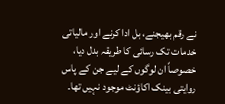نے رقم بھیجنے، بل ادا کرنے اور مالیاتی خدمات تک رسائی کا طریقہ بدل دیا، خصوصاً ان لوگوں کے لیے جن کے پاس روایتی بینک اکاؤنٹ موجود نہیں تھا۔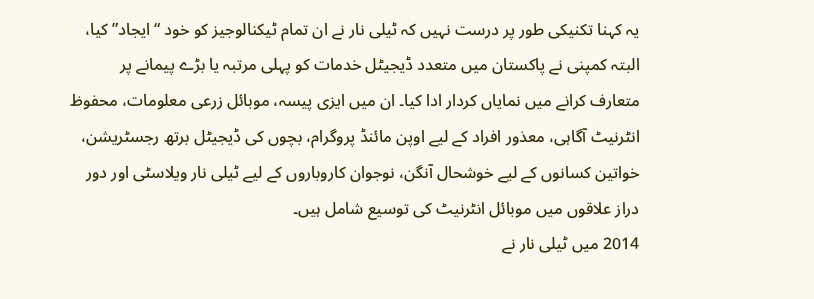یہ کہنا تکنیکی طور پر درست نہیں کہ ٹیلی نار نے ان تمام ٹیکنالوجیز کو خود “ایجاد” کیا، البتہ کمپنی نے پاکستان میں متعدد ڈیجیٹل خدمات کو پہلی مرتبہ یا بڑے پیمانے پر متعارف کرانے میں نمایاں کردار ادا کیا۔ ان میں ایزی پیسہ، موبائل زرعی معلومات، محفوظ انٹرنیٹ آگاہی، معذور افراد کے لیے اوپن مائنڈ پروگرام، بچوں کی ڈیجیٹل برتھ رجسٹریشن، خواتین کسانوں کے لیے خوشحال آنگن، نوجوان کاروباروں کے لیے ٹیلی نار ویلاسٹی اور دور دراز علاقوں میں موبائل انٹرنیٹ کی توسیع شامل ہیں۔
2014 میں ٹیلی نار نے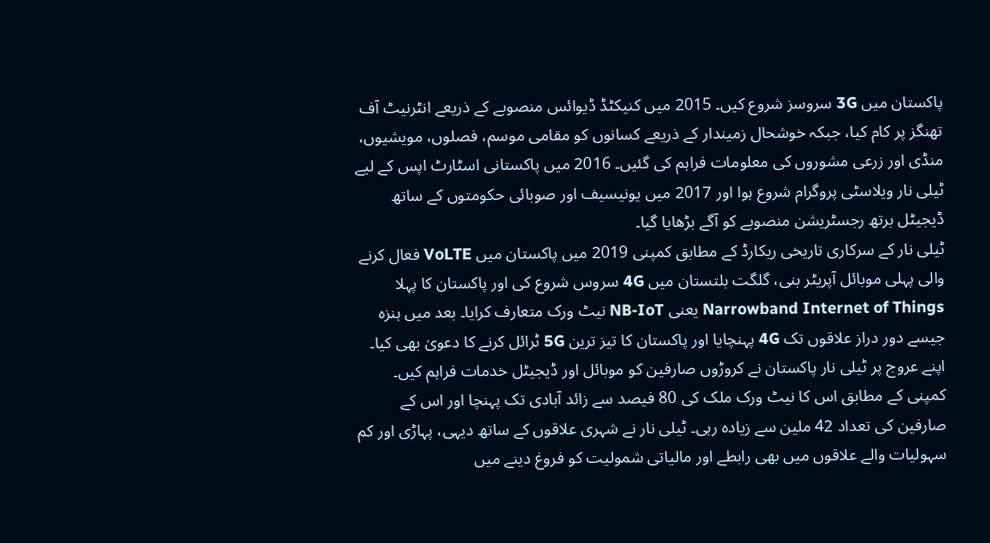پاکستان میں 3G سروسز شروع کیں۔ 2015 میں کنیکٹڈ ڈیوائس منصوبے کے ذریعے انٹرنیٹ آف تھنگز پر کام کیا، جبکہ خوشحال زمیندار کے ذریعے کسانوں کو مقامی موسم، فصلوں، مویشیوں، منڈی اور زرعی مشوروں کی معلومات فراہم کی گئیں۔ 2016 میں پاکستانی اسٹارٹ اپس کے لیے ٹیلی نار ویلاسٹی پروگرام شروع ہوا اور 2017 میں یونیسیف اور صوبائی حکومتوں کے ساتھ ڈیجیٹل برتھ رجسٹریشن منصوبے کو آگے بڑھایا گیا۔
ٹیلی نار کے سرکاری تاریخی ریکارڈ کے مطابق کمپنی 2019 میں پاکستان میں VoLTE فعال کرنے والی پہلی موبائل آپریٹر بنی، گلگت بلتستان میں 4G سروس شروع کی اور پاکستان کا پہلا Narrowband Internet of Things یعنی NB-IoT نیٹ ورک متعارف کرایا۔ بعد میں ہنزہ جیسے دور دراز علاقوں تک 4G پہنچایا اور پاکستان کا تیز ترین 5G ٹرائل کرنے کا دعویٰ بھی کیا۔
اپنے عروج پر ٹیلی نار پاکستان نے کروڑوں صارفین کو موبائل اور ڈیجیٹل خدمات فراہم کیں۔ کمپنی کے مطابق اس کا نیٹ ورک ملک کی 80 فیصد سے زائد آبادی تک پہنچا اور اس کے صارفین کی تعداد 42 ملین سے زیادہ رہی۔ ٹیلی نار نے شہری علاقوں کے ساتھ دیہی، پہاڑی اور کم سہولیات والے علاقوں میں بھی رابطے اور مالیاتی شمولیت کو فروغ دینے میں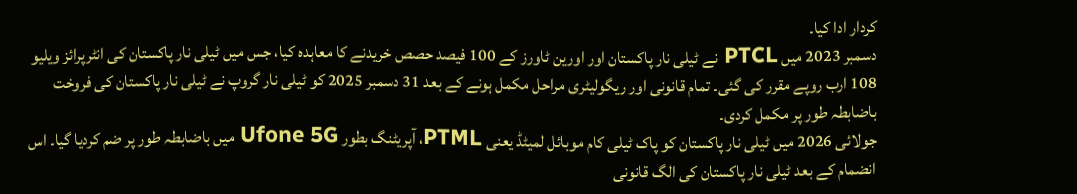کردار ادا کیا۔
دسمبر 2023 میں PTCL نے ٹیلی نار پاکستان اور اورین ٹاورز کے 100 فیصد حصص خریدنے کا معاہدہ کیا، جس میں ٹیلی نار پاکستان کی انٹرپرائز ویلیو 108 ارب روپے مقرر کی گئی۔ تمام قانونی اور ریگولیٹری مراحل مکمل ہونے کے بعد 31 دسمبر 2025 کو ٹیلی نار گروپ نے ٹیلی نار پاکستان کی فروخت باضابطہ طور پر مکمل کردی۔
جولائی 2026 میں ٹیلی نار پاکستان کو پاک ٹیلی کام موبائل لمیٹڈ یعنی PTML، آپریٹنگ بطور Ufone 5G میں باضابطہ طور پر ضم کردیا گیا۔ اس انضمام کے بعد ٹیلی نار پاکستان کی الگ قانونی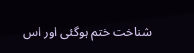شناخت ختم ہوگئی اور اس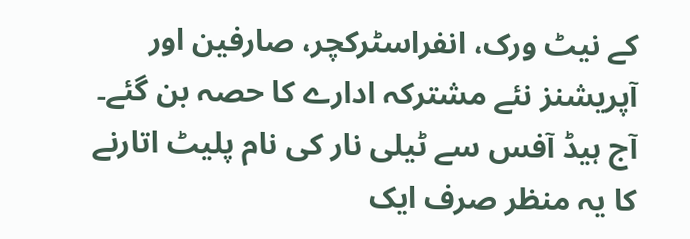کے نیٹ ورک، انفراسٹرکچر، صارفین اور آپریشنز نئے مشترکہ ادارے کا حصہ بن گئے۔
آج ہیڈ آفس سے ٹیلی نار کی نام پلیٹ اتارنے کا یہ منظر صرف ایک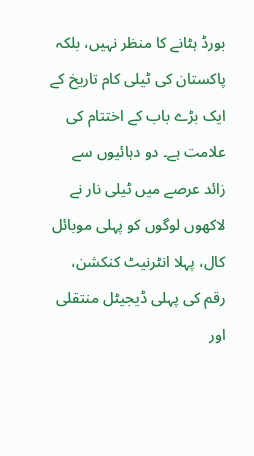بورڈ ہٹانے کا منظر نہیں، بلکہ پاکستان کی ٹیلی کام تاریخ کے ایک بڑے باب کے اختتام کی علامت ہے۔ دو دہائیوں سے زائد عرصے میں ٹیلی نار نے لاکھوں لوگوں کو پہلی موبائل کال، پہلا انٹرنیٹ کنکشن، رقم کی پہلی ڈیجیٹل منتقلی اور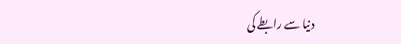دنیا سے رابطے کی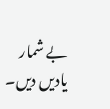بے شمار یادیں دیں۔